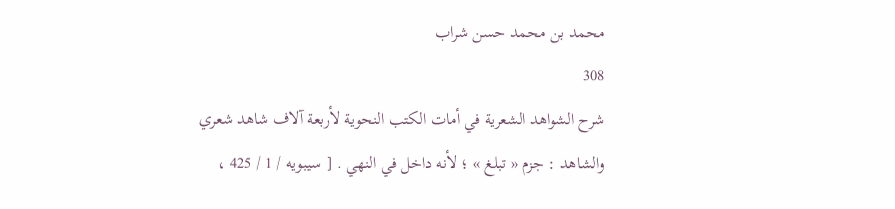محمد بن محمد حسن شراب
308
شرح الشواهد الشعرية في أمات الكتب النحوية لأربعة آلاف شاهد شعري
والشاهد : جزم « تبلغ » ؛ لأنه داخل في النهي . [ سيبويه / 1 / 425 ،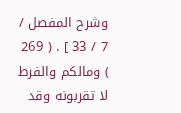وشرح المفصل / 7 / 33 ] . ( 269 ) ومالكم والفرط لا تقربونه وقد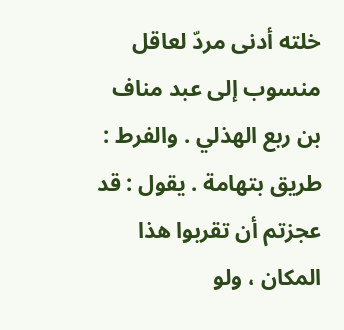خلته أدنى مردّ لعاقل منسوب إلى عبد مناف بن ربع الهذلي . والفرط : طريق بتهامة . يقول : قد عجزتم أن تقربوا هذا المكان ، ولو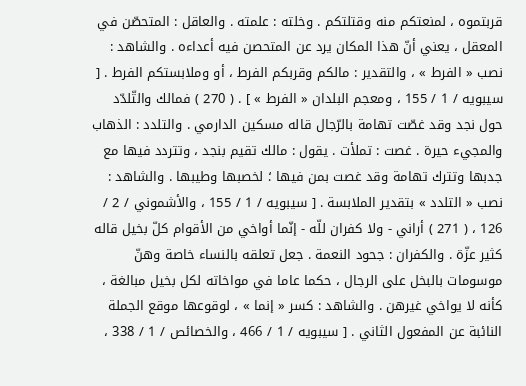قربتموه ، لمنعتكم منه وقتلتكم . وخلته : علمته . والعاقل : المتحصّن في المعقل ، يعني أنّ هذا المكان يرد عن المتحصن فيه أعداءه . والشاهد : نصب « الفرط » ، والتقدير : مالكم وقربكم الفرط ، أو وملابستكم الفرط . [ سيبويه / 1 / 155 ، ومعجم البلدان « الفرط » ] . ( 270 ) فمالك والتّلدّد حول نجد وقد غصّت تهامة بالرّجال قاله مسكين الدارمي . والتلدد : الذهاب والمجيء حيرة . غصت : تملأت . يقول : مالك تقيم بنجد ، وتتردد فيها مع جدبها وتترك تهامة وقد غصت بمن فيها ؛ لخصبها وطيبها . والشاهد : نصب « التلدد » بتقدير الملابسة . [ سيبويه / 1 / 155 ، والأشموني / 2 / 126 ، ( 271 ) أراني - ولا كفران للّه - إنّما أواخي من الأقوام كلّ بخيل قاله كثير عزّة . والكفران : جحود النعمة . جعل تعلقه بالنساء خاصة وهنّ موسومات بالبخل على الرجال ، حكما عاما في مواخاته لكل بخيل مبالغة ، كأنه لا يواخي غيرهن . والشاهد : كسر « إنما » ، لوقوعها موقع الجملة النائبة عن المفعول الثاني . [ سيبويه / 1 / 466 ، والخصائص / 1 / 338 ،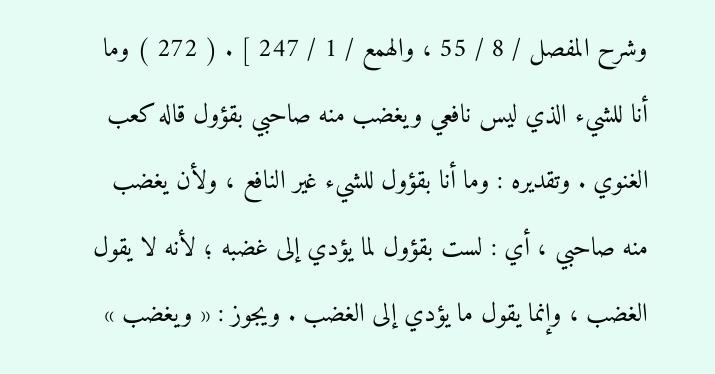وشرح المفصل / 8 / 55 ، والهمع / 1 / 247 ] . ( 272 ) وما أنا للشيء الذي ليس نافعي ويغضب منه صاحبي بقؤول قاله كعب الغنوي . وتقديره : وما أنا بقؤول للشيء غير النافع ، ولأن يغضب منه صاحبي ، أي : لست بقؤول لما يؤدي إلى غضبه ؛ لأنه لا يقول الغضب ، وإنما يقول ما يؤدي إلى الغضب . ويجوز : « ويغضب »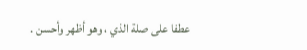عطفا على صلة الذي ، وهو أظهر وأحسن .